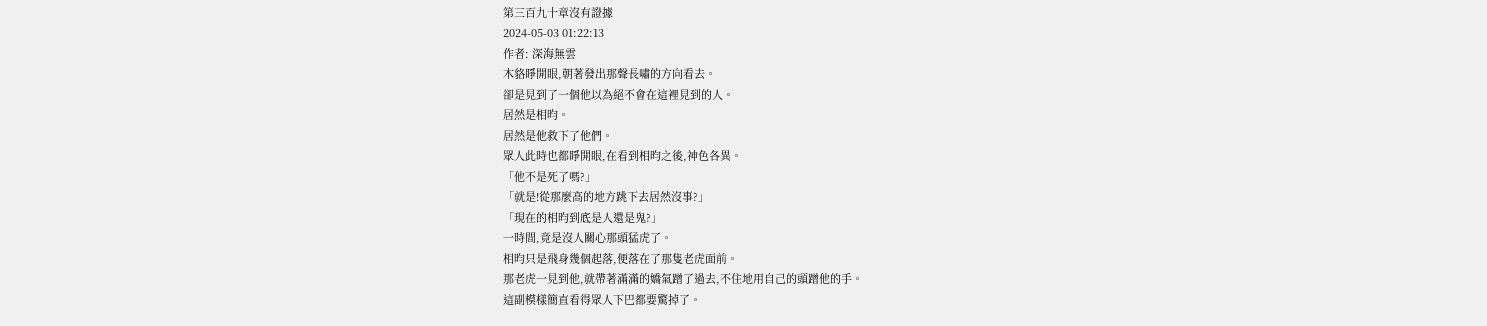第三百九十章沒有證據
2024-05-03 01:22:13
作者: 深海無雲
木貉睜開眼,朝著發出那聲長嘯的方向看去。
卻是見到了一個他以為絕不會在這裡見到的人。
居然是相昀。
居然是他救下了他們。
眾人此時也都睜開眼,在看到相昀之後,神色各異。
「他不是死了嗎?」
「就是!從那麼高的地方跳下去居然沒事?」
「現在的相昀到底是人還是鬼?」
一時間,竟是沒人關心那頭猛虎了。
相昀只是飛身幾個起落,便落在了那隻老虎面前。
那老虎一見到他,就帶著滿滿的嬌氣蹭了過去,不住地用自己的頭蹭他的手。
這副模樣簡直看得眾人下巴都要驚掉了。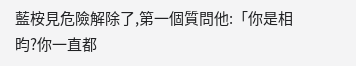藍桉見危險解除了,第一個質問他:「你是相昀?你一直都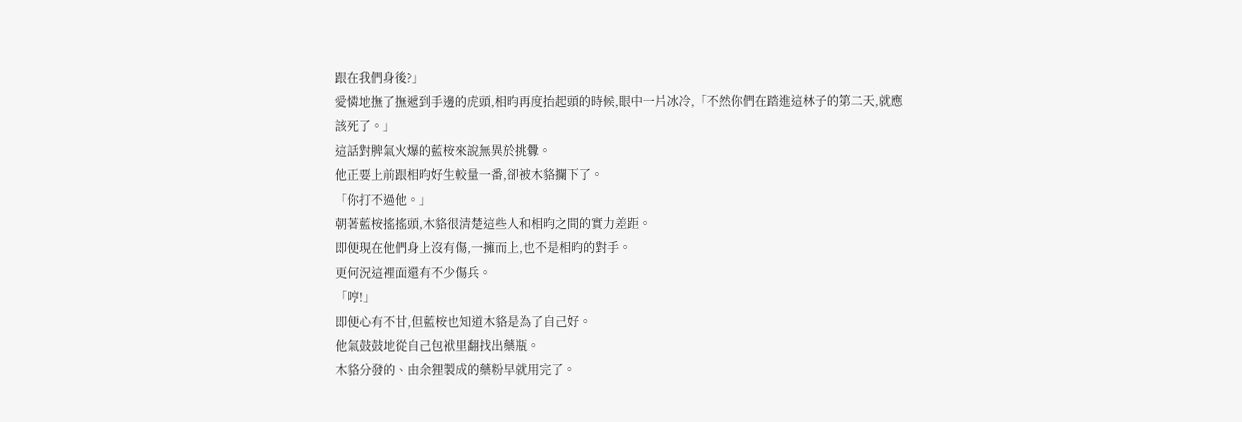跟在我們身後?」
愛憐地撫了撫遞到手邊的虎頭,相昀再度抬起頭的時候,眼中一片冰冷,「不然你們在踏進這林子的第二天,就應該死了。」
這話對脾氣火爆的藍桉來說無異於挑釁。
他正要上前跟相昀好生較量一番,卻被木貉攔下了。
「你打不過他。」
朝著藍桉搖搖頭,木貉很清楚這些人和相昀之間的實力差距。
即便現在他們身上沒有傷,一擁而上,也不是相昀的對手。
更何況這裡面還有不少傷兵。
「哼!」
即便心有不甘,但藍桉也知道木貉是為了自己好。
他氣鼓鼓地從自己包袱里翻找出藥瓶。
木貉分發的、由余狸製成的藥粉早就用完了。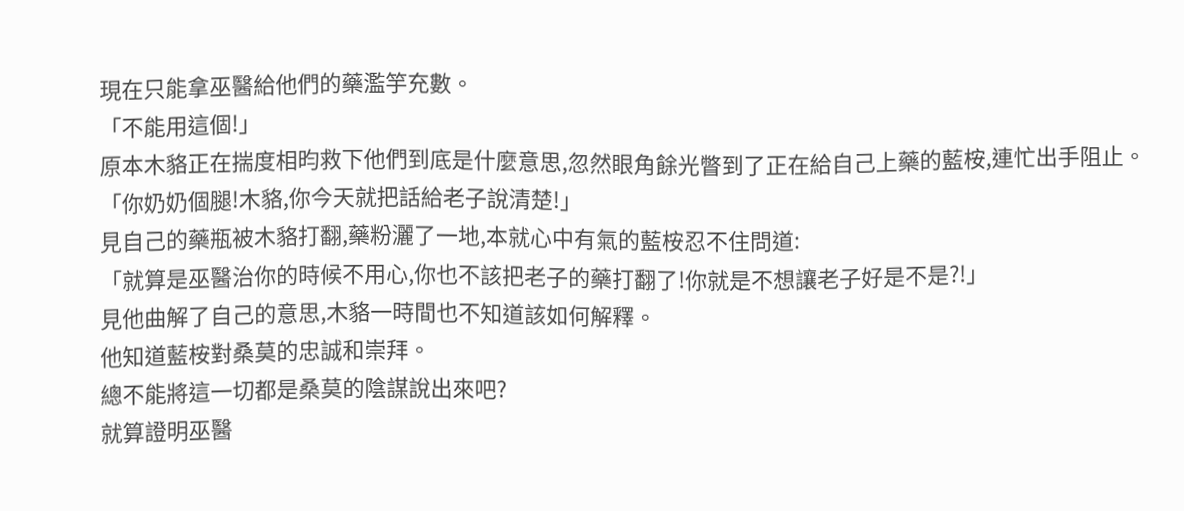現在只能拿巫醫給他們的藥濫竽充數。
「不能用這個!」
原本木貉正在揣度相昀救下他們到底是什麼意思,忽然眼角餘光瞥到了正在給自己上藥的藍桉,連忙出手阻止。
「你奶奶個腿!木貉,你今天就把話給老子說清楚!」
見自己的藥瓶被木貉打翻,藥粉灑了一地,本就心中有氣的藍桉忍不住問道:
「就算是巫醫治你的時候不用心,你也不該把老子的藥打翻了!你就是不想讓老子好是不是?!」
見他曲解了自己的意思,木貉一時間也不知道該如何解釋。
他知道藍桉對桑莫的忠誠和崇拜。
總不能將這一切都是桑莫的陰謀說出來吧?
就算證明巫醫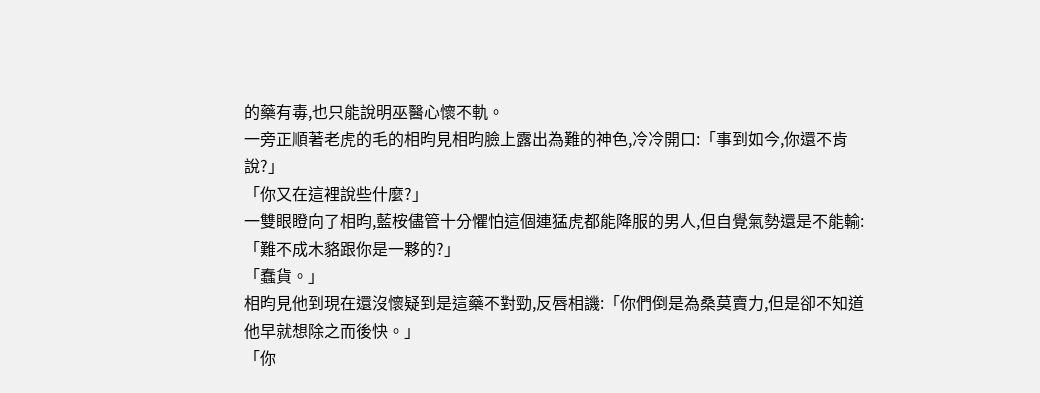的藥有毒,也只能說明巫醫心懷不軌。
一旁正順著老虎的毛的相昀見相昀臉上露出為難的神色,冷冷開口:「事到如今,你還不肯說?」
「你又在這裡說些什麼?」
一雙眼瞪向了相昀,藍桉儘管十分懼怕這個連猛虎都能降服的男人,但自覺氣勢還是不能輸:「難不成木貉跟你是一夥的?」
「蠢貨。」
相昀見他到現在還沒懷疑到是這藥不對勁,反唇相譏:「你們倒是為桑莫賣力,但是卻不知道他早就想除之而後快。」
「你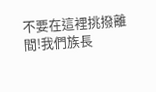不要在這裡挑撥離間!我們族長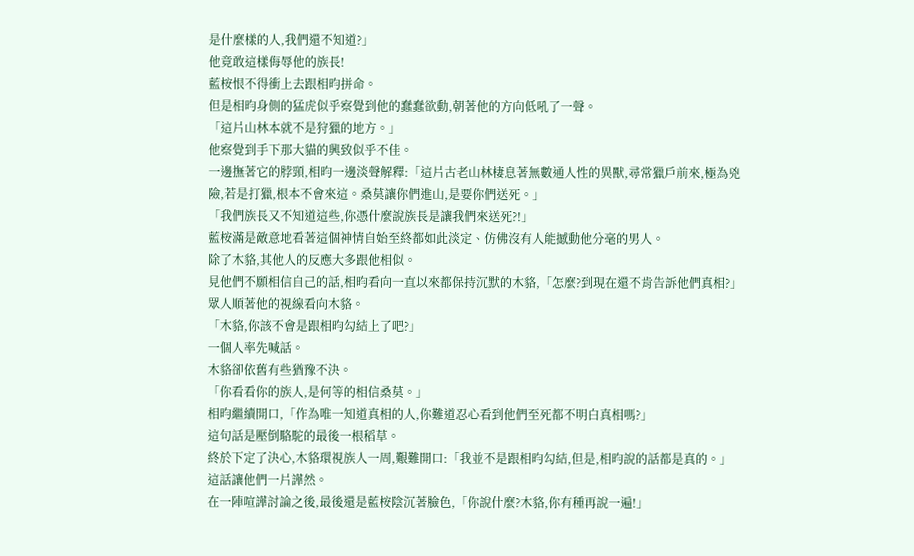是什麼樣的人,我們還不知道?」
他竟敢這樣侮辱他的族長!
藍桉恨不得衝上去跟相昀拼命。
但是相昀身側的猛虎似乎察覺到他的蠢蠢欲動,朝著他的方向低吼了一聲。
「這片山林本就不是狩獵的地方。」
他察覺到手下那大貓的興致似乎不佳。
一邊撫著它的脖頸,相昀一邊淡聲解釋:「這片古老山林棲息著無數通人性的異獸,尋常獵戶前來,極為兇險,若是打獵,根本不會來這。桑莫讓你們進山,是要你們送死。」
「我們族長又不知道這些,你憑什麼說族長是讓我們來送死?!」
藍桉滿是敵意地看著這個神情自始至終都如此淡定、仿佛沒有人能撼動他分毫的男人。
除了木貉,其他人的反應大多跟他相似。
見他們不願相信自己的話,相昀看向一直以來都保持沉默的木貉,「怎麼?到現在還不肯告訴他們真相?」
眾人順著他的視線看向木貉。
「木貉,你該不會是跟相昀勾結上了吧?」
一個人率先喊話。
木貉卻依舊有些猶豫不決。
「你看看你的族人,是何等的相信桑莫。」
相昀繼續開口,「作為唯一知道真相的人,你難道忍心看到他們至死都不明白真相嗎?」
這句話是壓倒駱駝的最後一根稻草。
終於下定了決心,木貉環視族人一周,艱難開口:「我並不是跟相昀勾結,但是,相昀說的話都是真的。」
這話讓他們一片譁然。
在一陣喧譁討論之後,最後還是藍桉陰沉著臉色,「你說什麼?木貉,你有種再說一遍!」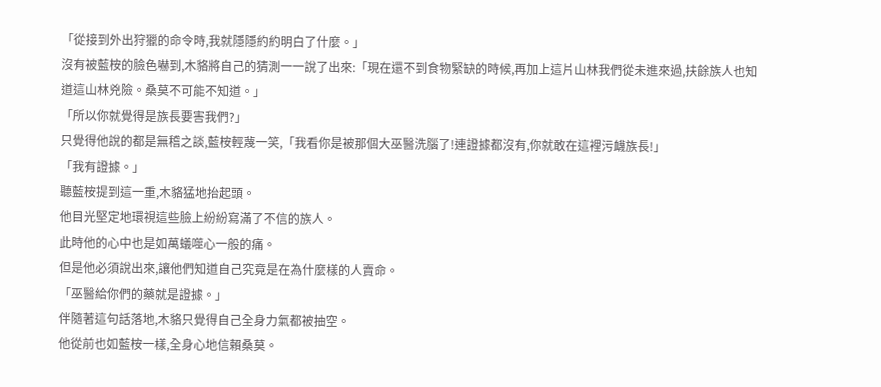「從接到外出狩獵的命令時,我就隱隱約約明白了什麼。」
沒有被藍桉的臉色嚇到,木貉將自己的猜測一一說了出來:「現在還不到食物緊缺的時候,再加上這片山林我們從未進來過,扶餘族人也知道這山林兇險。桑莫不可能不知道。」
「所以你就覺得是族長要害我們?」
只覺得他說的都是無稽之談,藍桉輕蔑一笑,「我看你是被那個大巫醫洗腦了!連證據都沒有,你就敢在這裡污衊族長!」
「我有證據。」
聽藍桉提到這一重,木貉猛地抬起頭。
他目光堅定地環視這些臉上紛紛寫滿了不信的族人。
此時他的心中也是如萬蟻噬心一般的痛。
但是他必須說出來,讓他們知道自己究竟是在為什麼樣的人賣命。
「巫醫給你們的藥就是證據。」
伴隨著這句話落地,木貉只覺得自己全身力氣都被抽空。
他從前也如藍桉一樣,全身心地信賴桑莫。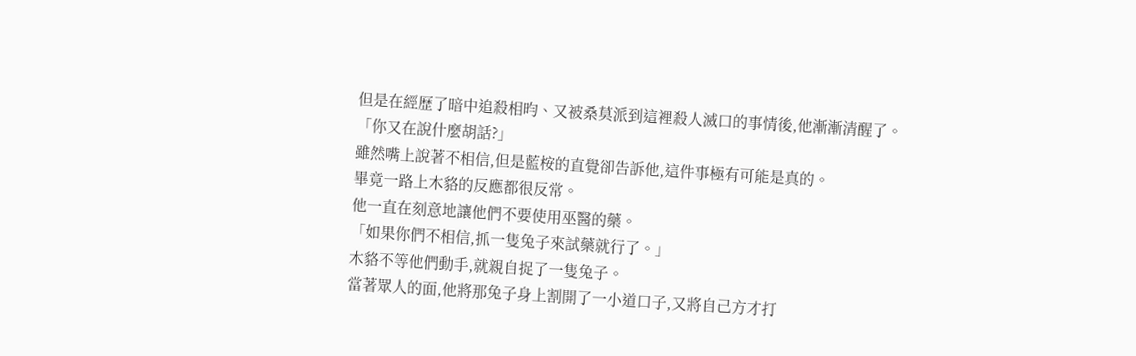但是在經歷了暗中追殺相昀、又被桑莫派到這裡殺人滅口的事情後,他漸漸清醒了。
「你又在說什麼胡話?」
雖然嘴上說著不相信,但是藍桉的直覺卻告訴他,這件事極有可能是真的。
畢竟一路上木貉的反應都很反常。
他一直在刻意地讓他們不要使用巫醫的藥。
「如果你們不相信,抓一隻兔子來試藥就行了。」
木貉不等他們動手,就親自捉了一隻兔子。
當著眾人的面,他將那兔子身上割開了一小道口子,又將自己方才打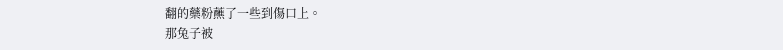翻的藥粉蘸了一些到傷口上。
那兔子被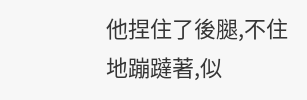他捏住了後腿,不住地蹦躂著,似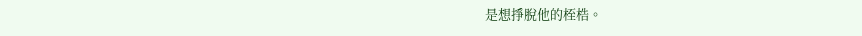是想掙脫他的桎梏。